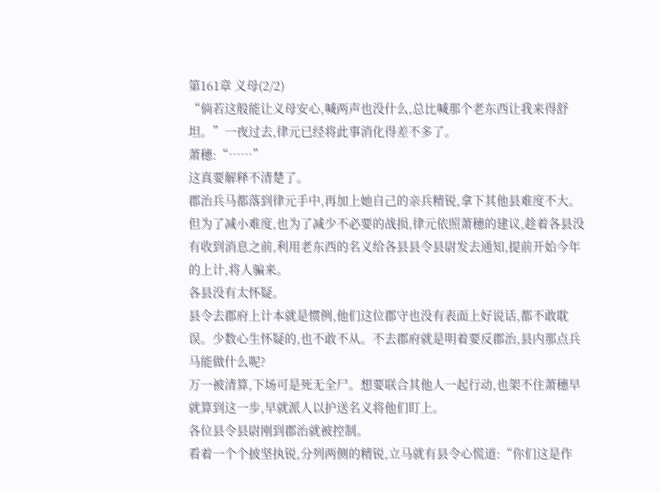第161章 义母(2/2)
“倘若这般能让义母安心,喊两声也没什么,总比喊那个老东西让我来得舒坦。”一夜过去,律元已经将此事消化得差不多了。
萧穗:“……”
这真要解释不清楚了。
郡治兵马都落到律元手中,再加上她自己的亲兵精锐,拿下其他县难度不大。但为了减小难度,也为了减少不必要的战损,律元依照萧穗的建议,趁着各县没有收到消息之前,利用老东西的名义给各县县令县尉发去通知,提前开始今年的上计,将人骗来。
各县没有太怀疑。
县令去郡府上计本就是惯例,他们这位郡守也没有表面上好说话,都不敢耽误。少数心生怀疑的,也不敢不从。不去郡府就是明着要反郡治,县内那点兵马能做什么呢?
万一被清算,下场可是死无全尸。想要联合其他人一起行动,也架不住萧穗早就算到这一步,早就派人以护送名义将他们盯上。
各位县令县尉刚到郡治就被控制。
看着一个个披坚执锐,分列两侧的精锐,立马就有县令心慌道:“你们这是作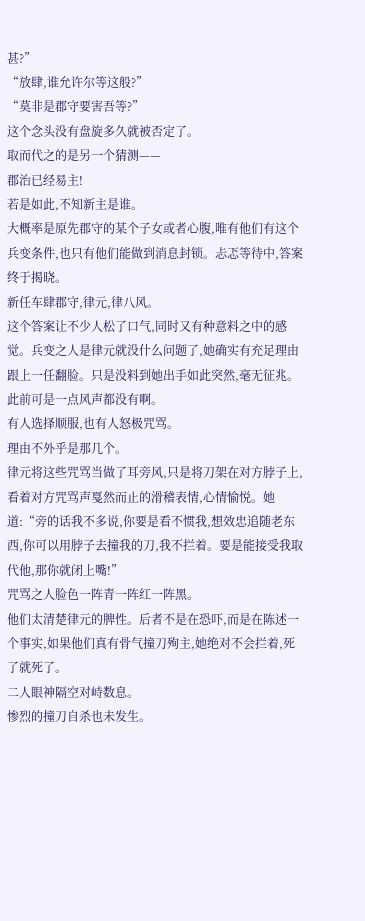甚?”
“放肆,谁允许尔等这般?”
“莫非是郡守要害吾等?”
这个念头没有盘旋多久就被否定了。
取而代之的是另一个猜测——
郡治已经易主!
若是如此,不知新主是谁。
大概率是原先郡守的某个子女或者心腹,唯有他们有这个兵变条件,也只有他们能做到消息封锁。忐忑等待中,答案终于揭晓。
新任车肆郡守,律元,律八风。
这个答案让不少人松了口气,同时又有种意料之中的感觉。兵变之人是律元就没什么问题了,她确实有充足理由跟上一任翻脸。只是没料到她出手如此突然,毫无征兆。
此前可是一点风声都没有啊。
有人选择顺服,也有人怒极咒骂。
理由不外乎是那几个。
律元将这些咒骂当做了耳旁风,只是将刀架在对方脖子上,看着对方咒骂声戛然而止的滑稽表情,心情愉悦。她道:“旁的话我不多说,你要是看不惯我,想效忠追随老东西,你可以用脖子去撞我的刀,我不拦着。要是能接受我取代他,那你就闭上嘴!”
咒骂之人脸色一阵青一阵红一阵黑。
他们太清楚律元的脾性。后者不是在恐吓,而是在陈述一个事实,如果他们真有骨气撞刀殉主,她绝对不会拦着,死了就死了。
二人眼神隔空对峙数息。
惨烈的撞刀自杀也未发生。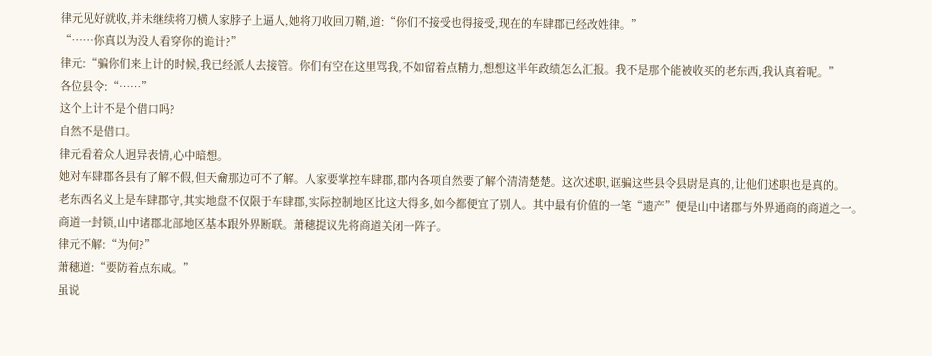律元见好就收,并未继续将刀横人家脖子上逼人,她将刀收回刀鞘,道:“你们不接受也得接受,现在的车肆郡已经改姓律。”
“……你真以为没人看穿你的诡计?”
律元:“骗你们来上计的时候,我已经派人去接管。你们有空在这里骂我,不如留着点精力,想想这半年政绩怎么汇报。我不是那个能被收买的老东西,我认真着呢。”
各位县令:“……”
这个上计不是个借口吗?
自然不是借口。
律元看着众人迥异表情,心中暗想。
她对车肆郡各县有了解不假,但天龠那边可不了解。人家要掌控车肆郡,郡内各项自然要了解个清清楚楚。这次述职,诓骗这些县令县尉是真的,让他们述职也是真的。
老东西名义上是车肆郡守,其实地盘不仅限于车肆郡,实际控制地区比这大得多,如今都便宜了别人。其中最有价值的一笔“遗产”便是山中诸郡与外界通商的商道之一。
商道一封锁,山中诸郡北部地区基本跟外界断联。萧穗提议先将商道关闭一阵子。
律元不解:“为何?”
萧穗道:“要防着点东咸。”
虽说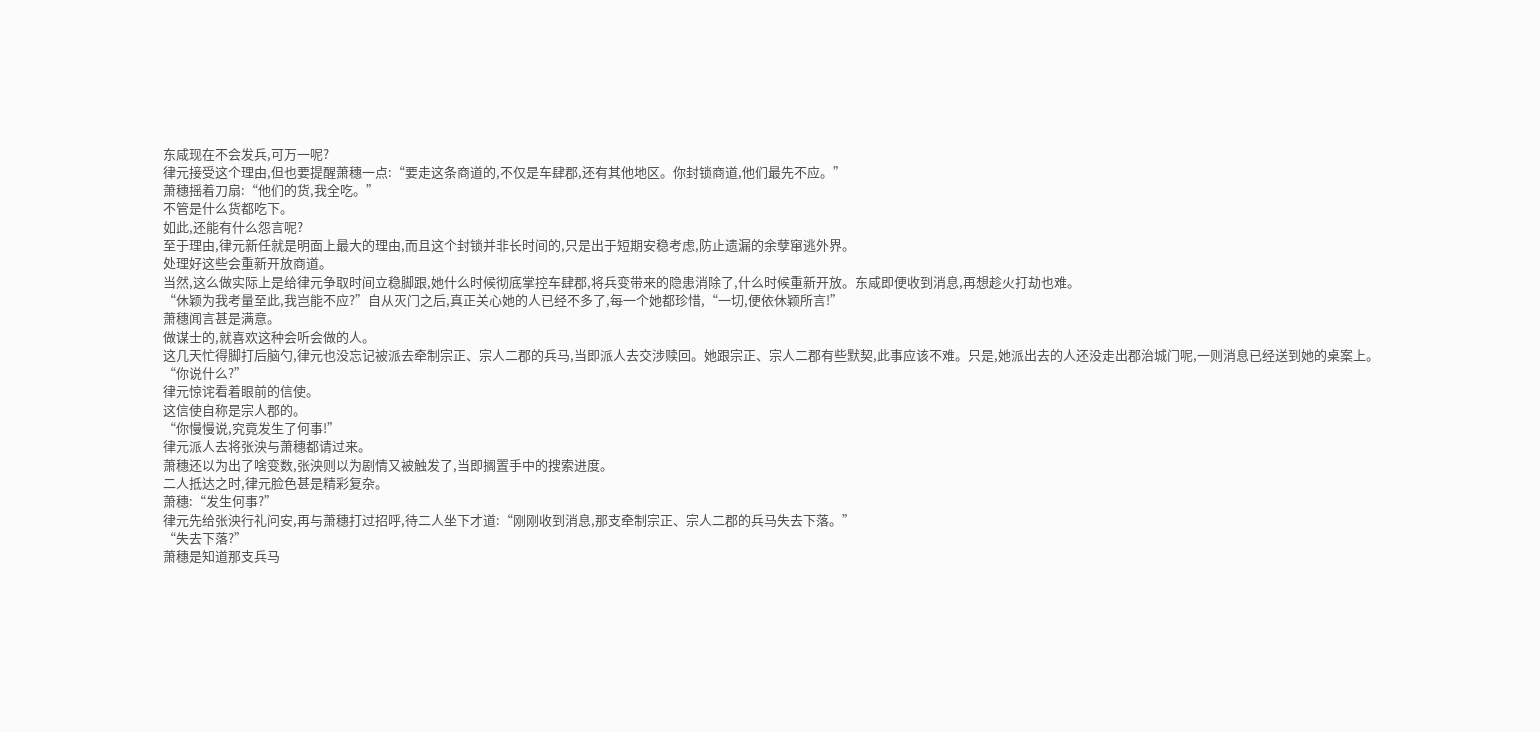东咸现在不会发兵,可万一呢?
律元接受这个理由,但也要提醒萧穗一点:“要走这条商道的,不仅是车肆郡,还有其他地区。你封锁商道,他们最先不应。”
萧穗摇着刀扇:“他们的货,我全吃。”
不管是什么货都吃下。
如此,还能有什么怨言呢?
至于理由,律元新任就是明面上最大的理由,而且这个封锁并非长时间的,只是出于短期安稳考虑,防止遗漏的余孽窜逃外界。
处理好这些会重新开放商道。
当然,这么做实际上是给律元争取时间立稳脚跟,她什么时候彻底掌控车肆郡,将兵变带来的隐患消除了,什么时候重新开放。东咸即便收到消息,再想趁火打劫也难。
“休颖为我考量至此,我岂能不应?”自从灭门之后,真正关心她的人已经不多了,每一个她都珍惜,“一切,便依休颖所言!”
萧穗闻言甚是满意。
做谋士的,就喜欢这种会听会做的人。
这几天忙得脚打后脑勺,律元也没忘记被派去牵制宗正、宗人二郡的兵马,当即派人去交涉赎回。她跟宗正、宗人二郡有些默契,此事应该不难。只是,她派出去的人还没走出郡治城门呢,一则消息已经送到她的桌案上。
“你说什么?”
律元惊诧看着眼前的信使。
这信使自称是宗人郡的。
“你慢慢说,究竟发生了何事!”
律元派人去将张泱与萧穗都请过来。
萧穗还以为出了啥变数,张泱则以为剧情又被触发了,当即搁置手中的搜索进度。
二人抵达之时,律元脸色甚是精彩复杂。
萧穗:“发生何事?”
律元先给张泱行礼问安,再与萧穗打过招呼,待二人坐下才道:“刚刚收到消息,那支牵制宗正、宗人二郡的兵马失去下落。”
“失去下落?”
萧穗是知道那支兵马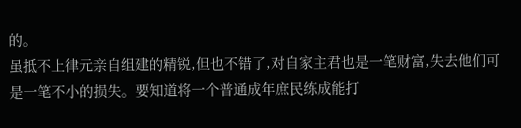的。
虽抵不上律元亲自组建的精锐,但也不错了,对自家主君也是一笔财富,失去他们可是一笔不小的损失。要知道将一个普通成年庶民练成能打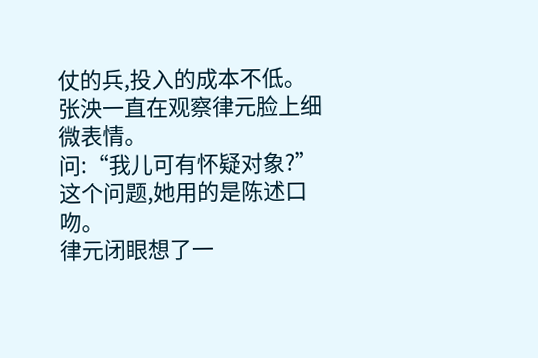仗的兵,投入的成本不低。
张泱一直在观察律元脸上细微表情。
问:“我儿可有怀疑对象?”
这个问题,她用的是陈述口吻。
律元闭眼想了一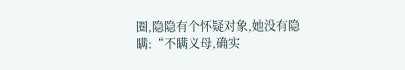圈,隐隐有个怀疑对象,她没有隐瞒:“不瞒义母,确实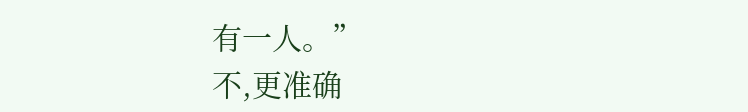有一人。”
不,更准确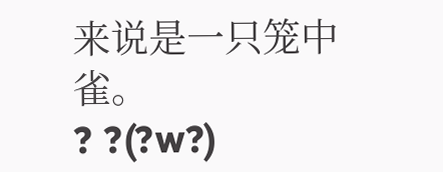来说是一只笼中雀。
? ?(?w?)